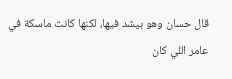قال حسان وهو بيشد فيها، لكنها كانت ماسكة في عامر اللي كان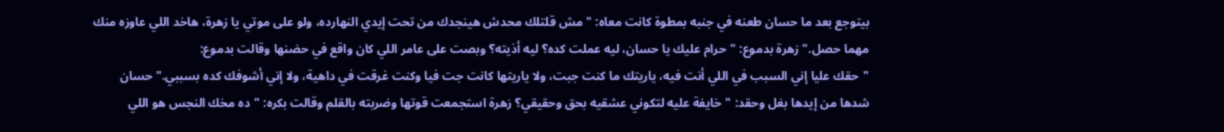بيتوجع بعد ما حسان طعنه في جنبه بمطوة كانت معاه: "مش قلتلك محدش هينجدك من تحت إيدي النهارده، ولو على موتي يا زهرة، هاخد اللي عاوزه منك مهما حصل." زهرة بدموع: "حرام عليك يا حسان، ليه عملت كده؟ ليه أذيته؟ وبصت على عامر اللي كان واقع في حضنها وقالت بدموع:
"حقك عليا إني السبب في اللي أنت فيه، ياريتك ما كنت جبت، ولا ياريتها كانت جت فيا وكنت غرقت في داهية، ولا إني أشوفك كده بسببي." حسان شدها من إيدها بغل وحقد: "خايفة عليه لتكوني عشقيه بحق وحقيقي؟ زهرة استجمعت قوتها وضربته بالقلم وقالت بكره: "ده مخك النجس هو اللي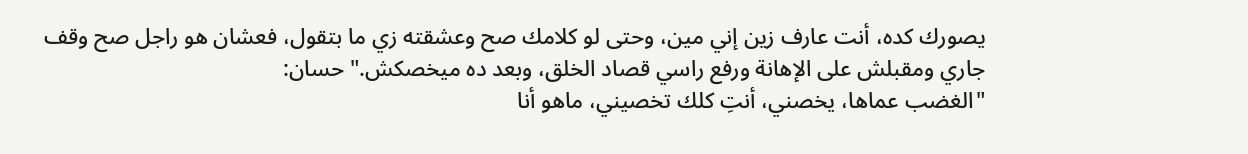يصورك كده، أنت عارف زين إني مين، وحتى لو كلامك صح وعشقته زي ما بتقول، فعشان هو راجل صح وقف جاري ومقبلش على الإهانة ورفع راسي قصاد الخلق، وبعد ده ميخصكش." حسان:
"الغضب عماها، يخصني، أنتِ كلك تخصيني، ماهو أنا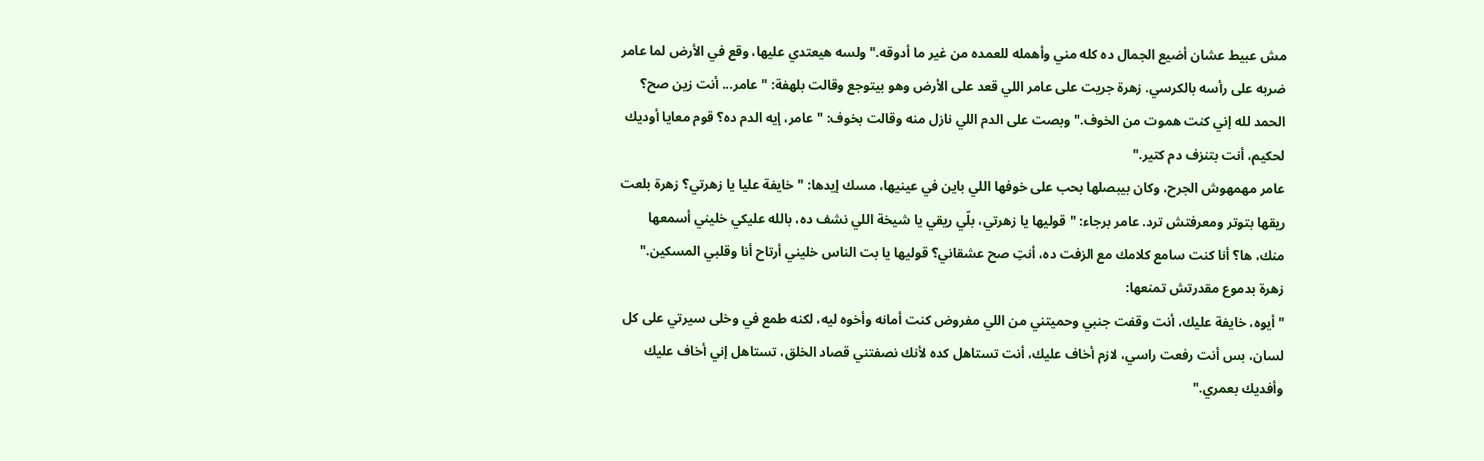مش عبيط عشان أضيع الجمال ده كله مني وأهمله للعمده من غير ما أدوقه." ولسه هيعتدي عليها، وقع في الأرض لما عامر ضربه على رأسه بالكرسي. زهرة جريت على عامر اللي قعد على الأرض وهو بيتوجع وقالت بلهفة: "عامر... أنت زين صح؟ الحمد لله إني كنت هموت من الخوف." وبصت على الدم اللي نازل منه وقالت بخوف: "عامر، إيه الدم ده؟ قوم معايا أوديك لحكيم، أنت بتنزف دم كتير."
عامر مهمهوش الجرح، وكان بيبصلها بحب على خوفها اللي باين في عينيها، مسك إيدها: "خايفة عليا يا زهرتي؟ زهرة بلعت ريقها بتوتر ومعرفتش ترد. عامر برجاء: "قوليها يا زهرتي، بلّي ريقي يا شيخة اللي نشف ده، بالله عليكي خليني أسمعها منك، ها؟ أنا كنت سامع كلامك مع الزفت ده، أنتِ صح عشقاني؟ قوليها يا بت الناس خليني أرتاح أنا وقلبي المسكين." زهرة بدموع مقدرتش تمنعها:
"أيوه، خايفة عليك، أنت وقفت جنبي وحميتني من اللي مفروض كنت أمانه وأخوه ليه، لكنه طمع في وخلى سيرتي على كل لسان، بس أنت رفعت راسي، لازم أخاف عليك، أنت تستاهل كده لأنك نصفتني قصاد الخلق، تستاهل إني أخاف عليك وأفديك بعمري."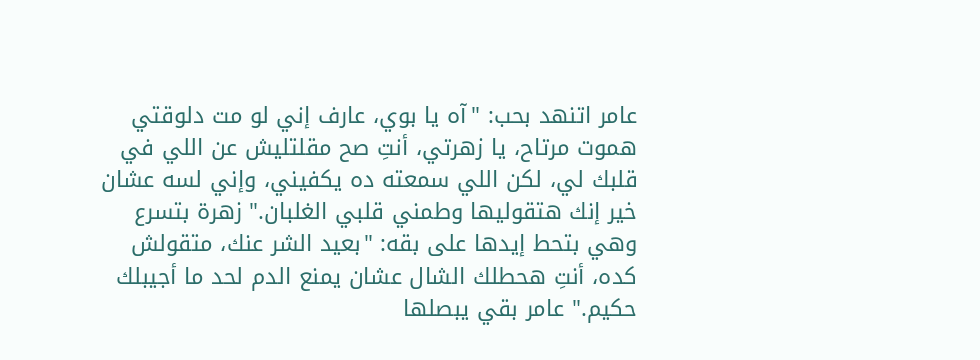عامر اتنهد بحب: "آه يا بوي، عارف إني لو مت دلوقتي هموت مرتاح، يا زهرتي، أنتِ صح مقلتليش عن اللي في قلبك لي، لكن اللي سمعته ده يكفيني، وإني لسه عشان خير إنك هتقوليها وطمني قلبي الغلبان." زهرة بتسرع
وهي بتحط إيدها على بقه: "بعيد الشر عنك، متقولش كده، أنتِ هحطلك الشال عشان يمنع الدم لحد ما أجيبلك حكيم." عامر بقي يبصلها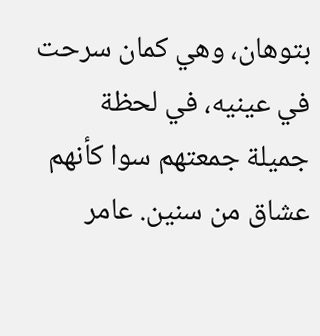بتوهان، وهي كمان سرحت في عينيه، في لحظة جميلة جمعتهم سوا كأنهم عشاق من سنين. عامر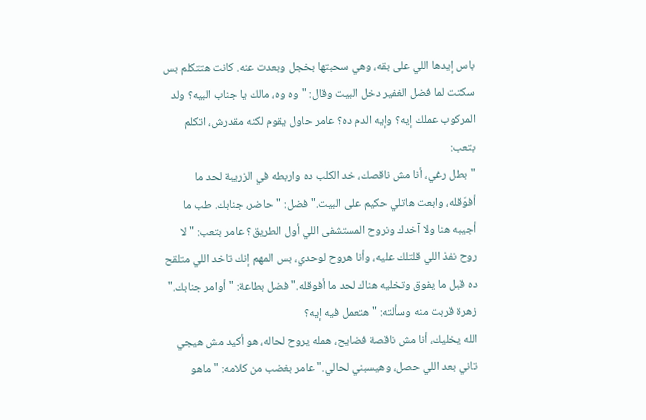باس إيدها اللي على بقه، وهي سحبتها بخجل وبعدت عنه. كانت هتتكلم بس سكتت لما فضل الغفير دخل البيت وقال: "وه وه، مالك يا جناب البيه؟ ولد المركوب عملك إيه؟ وإيه الدم ده؟ عامر حاول يقوم لكنه مقدرش، اتكلم بتعب:
"بطل رغي، أنا مش ناقصك، خد الكلب ده واربطه في الزريبة لحد ما أفوّقله، وابعت هاتلي حكيم على البيت." فضل: "حاضر، جنابك. طب ما أجيبه هنا ولا آخدك ونروح المستشفى اللي أول الطريق؟ عامر بتعب: "لا روح نفذ اللي قلتلك عليه، وأنا هروح لوحدي، بس المهم إنك تاخد اللي متلقح ده قبل ما يفوق وتخليه هناك لحد ما أفوقله." فضل بطاعة: "أوامر جنابك." زهرة قربت منه وسألته: "هتعمل فيه إيه؟
الله يخليك، أنا مش ناقصة فضايح، همله يروح لحاله، هو أكيد مش هيجي تاني بعد اللي حصل، وهيسبني لحالي." عامر بغضب من كلامه: "ماهو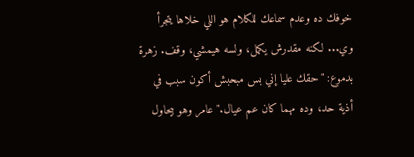خوفك ده وعدم سماعك للكلام هو اللي خلاها يتجرأ وي... لكنه مقدرش يكمل، ولسه هيمشي، وقف. زهرة بدموع: "حقك عليا إني بس مبحبش أكون سبب في أذية حد، وده مهما كان عم عيال." عامر وهو بيحاول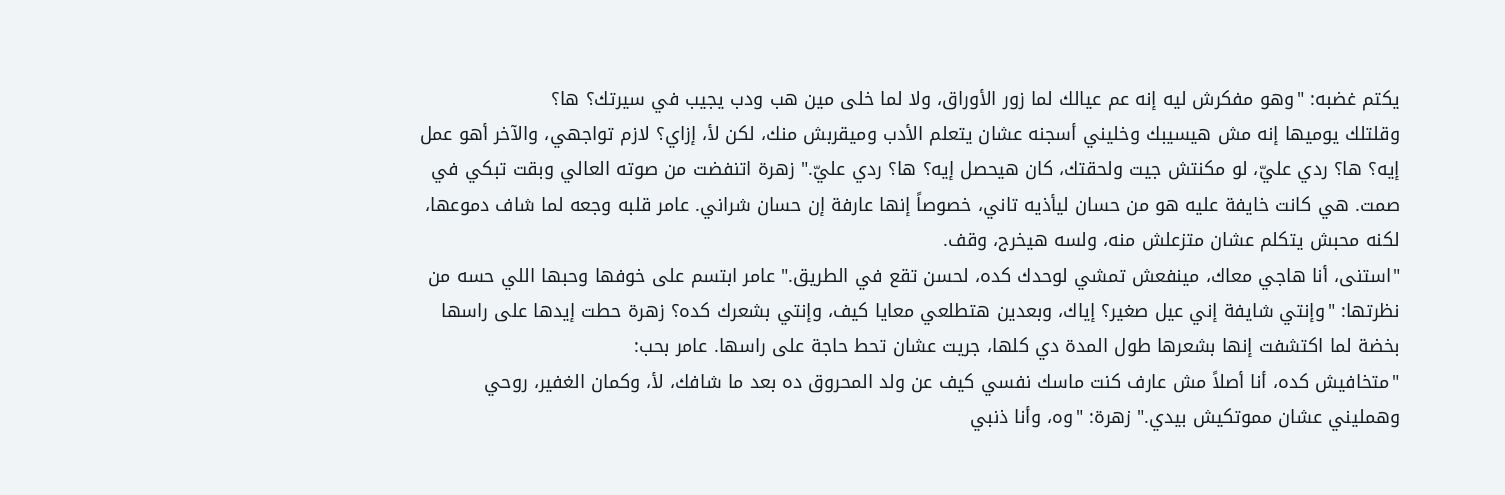يكتم غضبه: "وهو مفكرش ليه إنه عم عيالك لما زور الأوراق، ولا لما خلى مين هب ودب يجيب في سيرتك؟ ها؟
وقلتلك يوميها إنه مش هيسيبك وخليني أسجنه عشان يتعلم الأدب وميقربش منك، لكن لأ، إزاي؟ لازم تواجهي، والآخر أهو عمل إيه؟ ها؟ ردي عليّ، لو مكنتش جيت ولحقتك، كان هيحصل إيه؟ ها؟ ردي عليّ." زهرة اتنفضت من صوته العالي وبقت تبكي في صمت. هي كانت خايفة عليه هو من حسان ليأذيه تاني، خصوصاً إنها عارفة إن حسان شراني. عامر قلبه وجعه لما شاف دموعها، لكنه محبش يتكلم عشان متزعلش منه، ولسه هيخرج، وقف.
"استنى، أنا هاجي معاك، مينفعش تمشي لوحدك كده، لحسن تقع في الطريق." عامر ابتسم على خوفها وحبها اللي حسه من نظرتها: "وإنتي شايفة إني عيل صغير؟ إياك، وبعدين هتطلعي معايا كيف، وإنتي بشعرك كده؟ زهرة حطت إيدها على راسها بخضة لما اكتشفت إنها بشعرها طول المدة دي كلها، جريت عشان تحط حاجة على راسها. عامر بحب:
"متخافيش كده، أنا أصلاً مش عارف كنت ماسك نفسي كيف عن ولد المحروق ده بعد ما شافك، لأ، وكمان الغفير، روحي وهمليني عشان مموتكيش بيدي." زهرة: "وه، وأنا ذنبي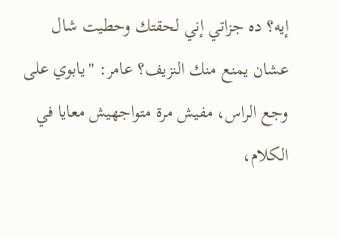إيه؟ ده جزاتي إني لحقتك وحطيت شال عشان يمنع منك النزيف؟ عامر: "يابوي على وجع الراس، مفيش مرة متواجهيش معايا في الكلام،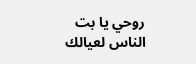روحي يا بت الناس لعيالك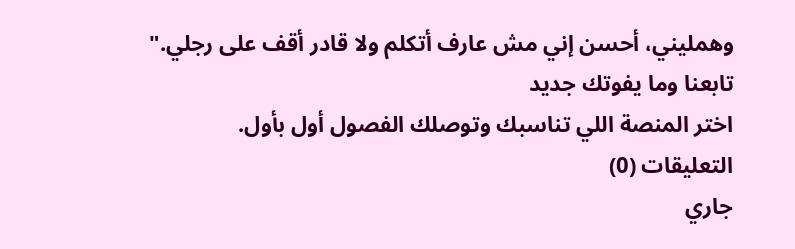وهمليني، أحسن إني مش عارف أتكلم ولا قادر أقف على رجلي."
تابعنا وما يفوتك جديد
اختر المنصة اللي تناسبك وتوصلك الفصول أول بأول.
التعليقات (0)
جاري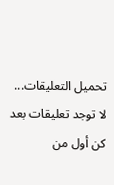تحميل التعليقات...
لا توجد تعليقات بعد
كن أول من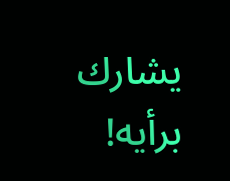يشارك برأيه!